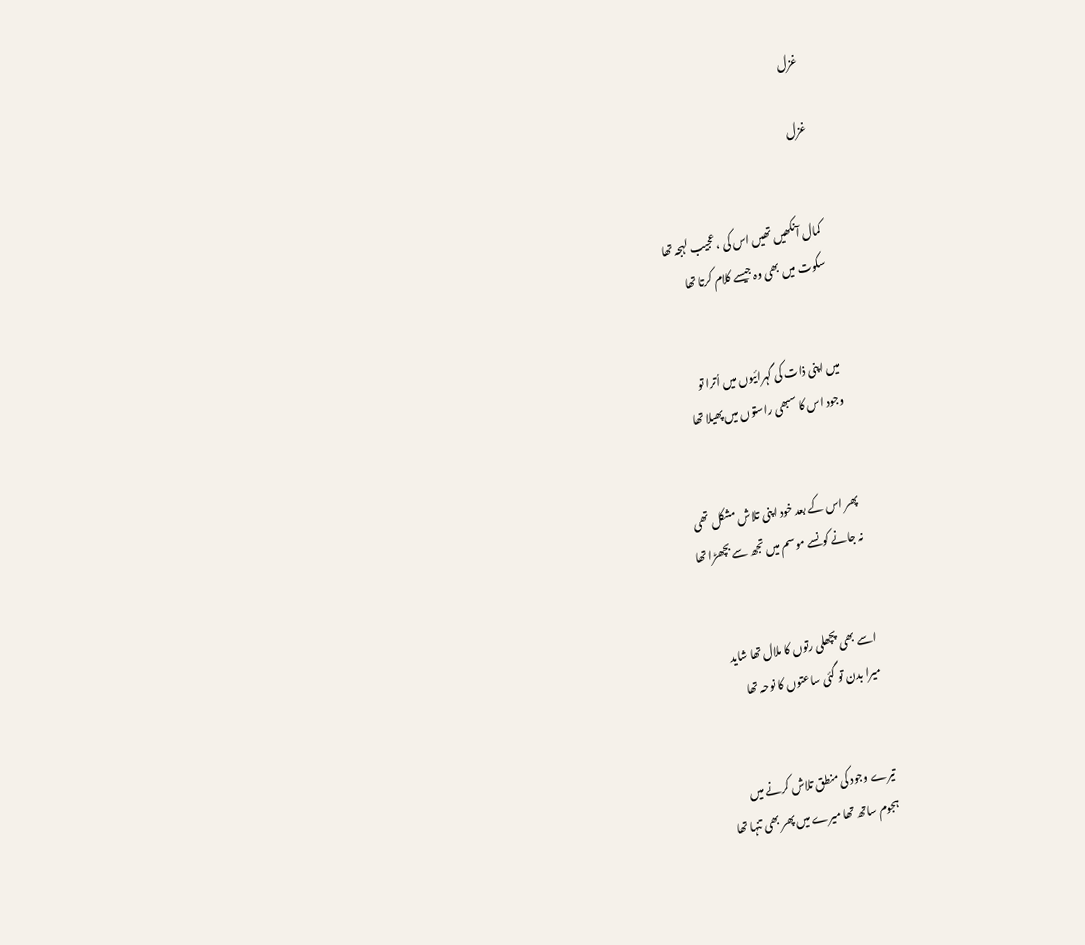غزل

غزل


کمال آنکھیں تھیں اس کی ، عجیب لہجہ تھا
سکوت میں بھی وہ جیسے کلام کرتا تھا


میں اپنی ذات کی گہرائیوں میں اُترا تو
وجود اس کا سبھی راستوں میں پھیلا تھا


پھر اس کے بعد خود اپنی تلاش مشکل تھی
نہ جانے کونسے موسم میں تجھ سے بچھڑا تھا


اسے بھی پچھلی رتوں کا ملال تھا شاید
میرا بدن تو گئی ساعتوں کا نوحہ تھا


تیرے وجود کی منطق تلاش کرنے میں
ہجوم ساتھ تھا میرے میں پھر بھی تنہا تھا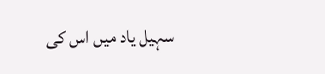سہیل یاد میں اس کی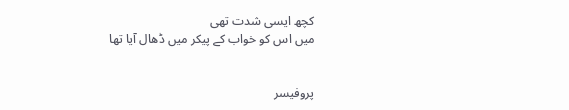کچھ ایسی شدت تھی
میں اس کو خواب کے پیکر میں ڈھال آیا تھا


پروفیسر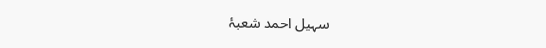سہیل احمد شعبۂ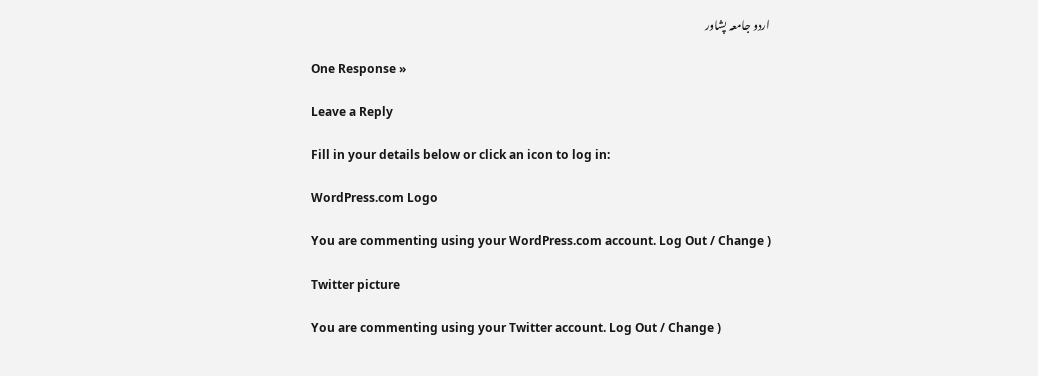اردو جامعہ پشاور

One Response »

Leave a Reply

Fill in your details below or click an icon to log in:

WordPress.com Logo

You are commenting using your WordPress.com account. Log Out / Change )

Twitter picture

You are commenting using your Twitter account. Log Out / Change )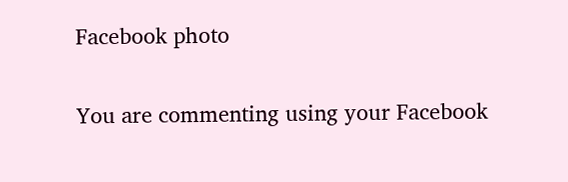Facebook photo

You are commenting using your Facebook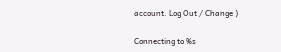account. Log Out / Change )

Connecting to %s